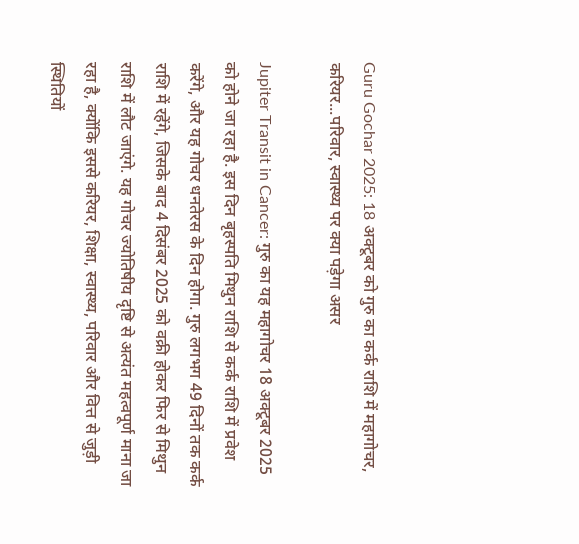Guru Gochar 2025: 18 अक्टूबर को गुरु का कर्क राशि में महागोचर, करियर...परिवार, स्वास्थ्य पर क्या पड़ेगा असर

Jupiter Transit in Cancer: गुरु का यह महागोचर 18 अक्टूबर 2025 को होने जा रहा है. इस दिन बृहस्पति मिथुन राशि से कर्क राशि में प्रवेश करेंगे, और यह गोचर धनतेरस के दिन होगा. गुरु लगभग 49 दिनों तक कर्क राशि में रहेंगे, जिसके बाद 4 दिसंबर 2025 को वक्री होकर फिर से मिथुन राशि में लौट जाएंगे. यह गोचर ज्योतिषीय दृष्टि से अत्यंत महत्वपूर्ण माना जा रहा है, क्योंकि इससे करियर, शिक्षा, स्वास्थ्य, परिवार और वित्त से जुड़ी स्थितियों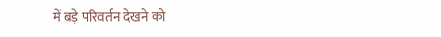में बड़े परिवर्तन देखने को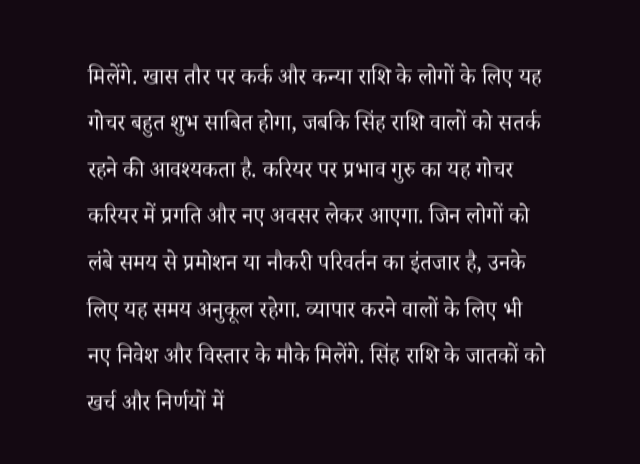मिलेंगे. खास तौर पर कर्क और कन्या राशि के लोगों के लिए यह गोचर बहुत शुभ साबित होगा, जबकि सिंह राशि वालों को सतर्क रहने की आवश्यकता है. करियर पर प्रभाव गुरु का यह गोचर करियर में प्रगति और नए अवसर लेकर आएगा. जिन लोगों को लंबे समय से प्रमोशन या नौकरी परिवर्तन का इंतजार है, उनके लिए यह समय अनुकूल रहेगा. व्यापार करने वालों के लिए भी नए निवेश और विस्तार के मौके मिलेंगे. सिंह राशि के जातकों को खर्च और निर्णयों में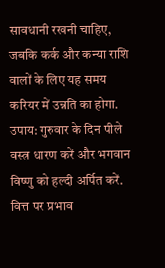सावधानी रखनी चाहिए, जबकि कर्क और कन्या राशि वालों के लिए यह समय करियर में उन्नति का होगा. उपाय: गुरुवार के दिन पीले वस्त्र धारण करें और भगवान विष्णु को हल्दी अर्पित करें. वित्त पर प्रभाव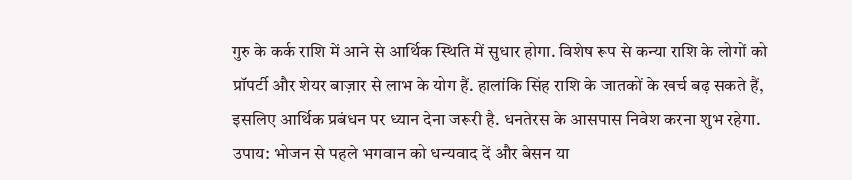गुरु के कर्क राशि में आने से आर्थिक स्थिति में सुधार होगा. विशेष रूप से कन्या राशि के लोगों को प्रॉपर्टी और शेयर बाज़ार से लाभ के योग हैं. हालांकि सिंह राशि के जातकों के खर्च बढ़ सकते हैं, इसलिए आर्थिक प्रबंधन पर ध्यान देना जरूरी है. धनतेरस के आसपास निवेश करना शुभ रहेगा. उपाय: भोजन से पहले भगवान को धन्यवाद दें और बेसन या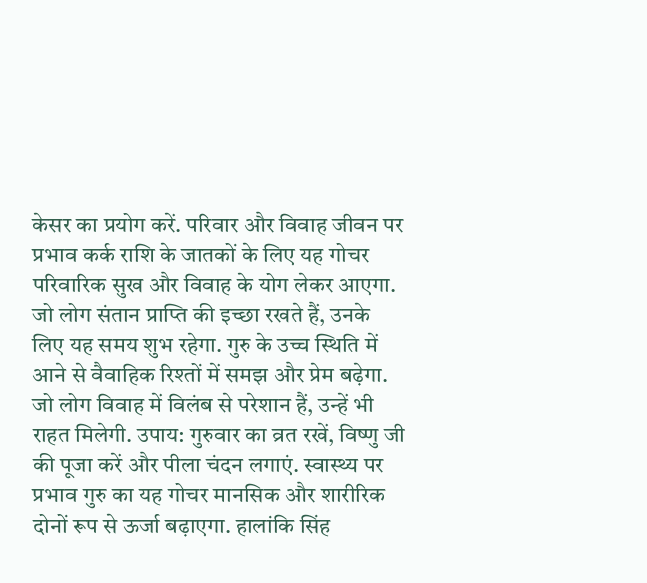केसर का प्रयोग करें. परिवार और विवाह जीवन पर प्रभाव कर्क राशि के जातकों के लिए यह गोचर परिवारिक सुख और विवाह के योग लेकर आएगा. जो लोग संतान प्राप्ति की इच्छा रखते हैं, उनके लिए यह समय शुभ रहेगा. गुरु के उच्च स्थिति में आने से वैवाहिक रिश्तों में समझ और प्रेम बढ़ेगा. जो लोग विवाह में विलंब से परेशान हैं, उन्हें भी राहत मिलेगी. उपाय: गुरुवार का व्रत रखें, विष्णु जी की पूजा करें और पीला चंदन लगाएं. स्वास्थ्य पर प्रभाव गुरु का यह गोचर मानसिक और शारीरिक दोनों रूप से ऊर्जा बढ़ाएगा. हालांकि सिंह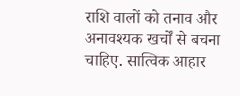राशि वालों को तनाव और अनावश्यक खर्चों से बचना चाहिए. सात्विक आहार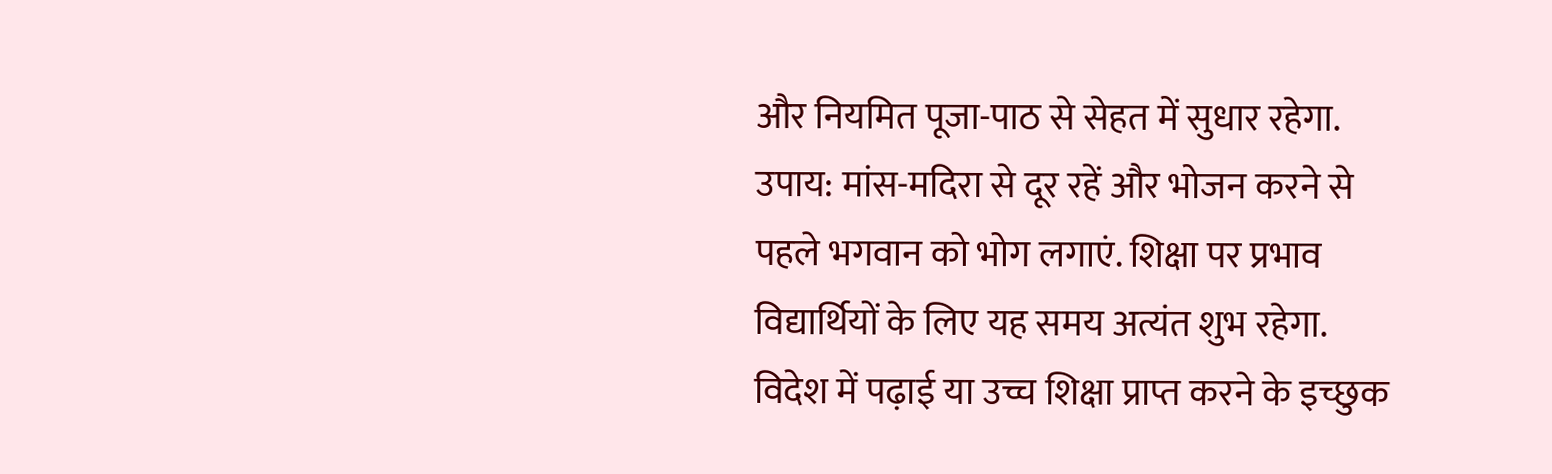और नियमित पूजा-पाठ से सेहत में सुधार रहेगा. उपाय: मांस-मदिरा से दूर रहें और भोजन करने से पहले भगवान को भोग लगाएं. शिक्षा पर प्रभाव विद्यार्थियों के लिए यह समय अत्यंत शुभ रहेगा. विदेश में पढ़ाई या उच्च शिक्षा प्राप्त करने के इच्छुक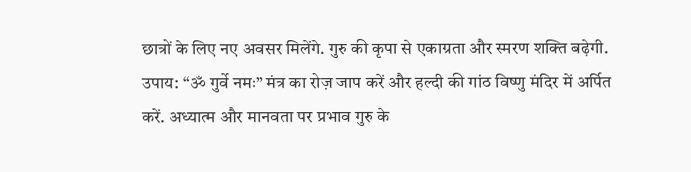छात्रों के लिए नए अवसर मिलेंगे. गुरु की कृपा से एकाग्रता और स्मरण शक्ति बढ़ेगी. उपाय: “ॐ गुर्वे नमः” मंत्र का रोज़ जाप करें और हल्दी की गांठ विष्णु मंदिर में अर्पित करें. अध्यात्म और मानवता पर प्रभाव गुरु के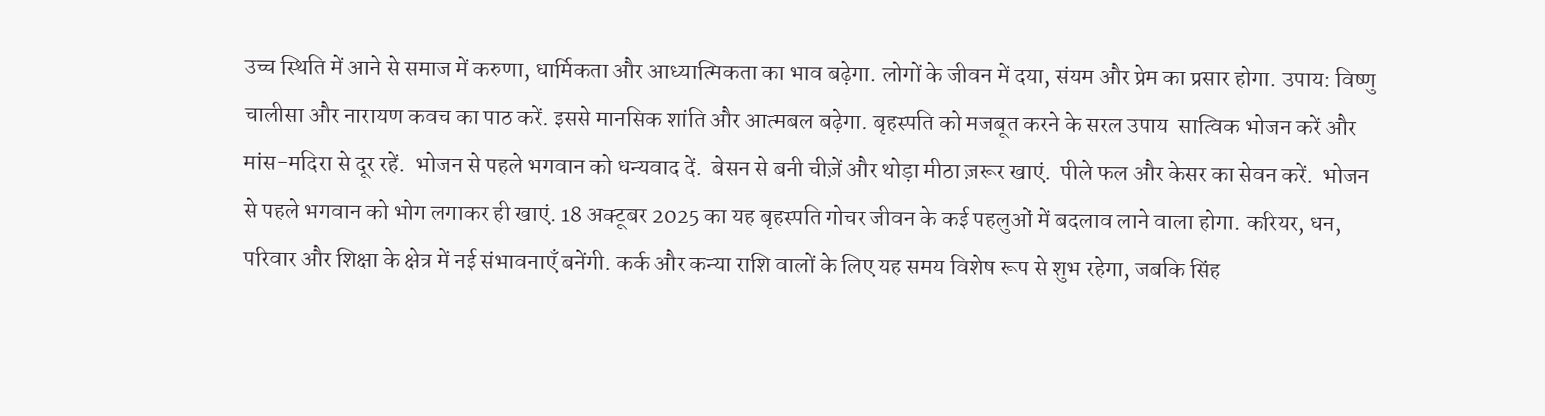उच्च स्थिति में आने से समाज में करुणा, धार्मिकता और आध्यात्मिकता का भाव बढ़ेगा. लोगों के जीवन में दया, संयम और प्रेम का प्रसार होगा. उपाय: विष्णु चालीसा और नारायण कवच का पाठ करें. इससे मानसिक शांति और आत्मबल बढ़ेगा. बृहस्पति को मजबूत करने के सरल उपाय  सात्विक भोजन करें और मांस-मदिरा से दूर रहें.  भोजन से पहले भगवान को धन्यवाद दें.  बेसन से बनी चीज़ें और थोड़ा मीठा ज़रूर खाएं.  पीले फल और केसर का सेवन करें.  भोजन से पहले भगवान को भोग लगाकर ही खाएं. 18 अक्टूबर 2025 का यह बृहस्पति गोचर जीवन के कई पहलुओं में बदलाव लाने वाला होगा. करियर, धन, परिवार और शिक्षा के क्षेत्र में नई संभावनाएँ बनेंगी. कर्क और कन्या राशि वालों के लिए यह समय विशेष रूप से शुभ रहेगा, जबकि सिंह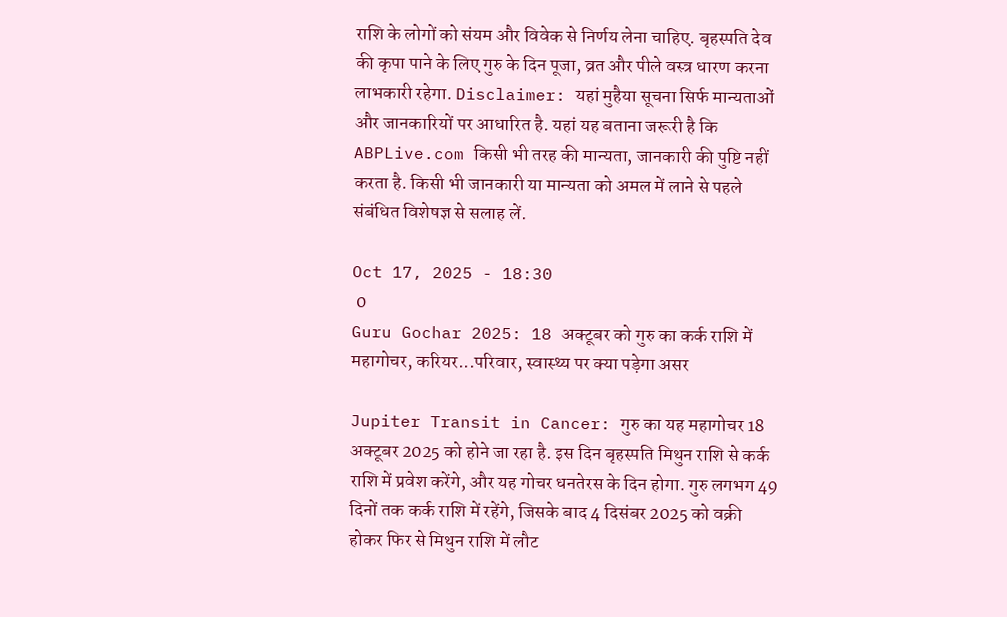राशि के लोगों को संयम और विवेक से निर्णय लेना चाहिए. बृहस्पति देव की कृपा पाने के लिए गुरु के दिन पूजा, व्रत और पीले वस्त्र धारण करना लाभकारी रहेगा. Disclaimer: यहां मुहैया सूचना सिर्फ मान्यताओं और जानकारियों पर आधारित है. यहां यह बताना जरूरी है कि ABPLive.com किसी भी तरह की मान्यता, जानकारी की पुष्टि नहीं करता है. किसी भी जानकारी या मान्यता को अमल में लाने से पहले संबंधित विशेषज्ञ से सलाह लें.

Oct 17, 2025 - 18:30
 0
Guru Gochar 2025: 18 अक्टूबर को गुरु का कर्क राशि में महागोचर, करियर...परिवार, स्वास्थ्य पर क्या पड़ेगा असर

Jupiter Transit in Cancer: गुरु का यह महागोचर 18 अक्टूबर 2025 को होने जा रहा है. इस दिन बृहस्पति मिथुन राशि से कर्क राशि में प्रवेश करेंगे, और यह गोचर धनतेरस के दिन होगा. गुरु लगभग 49 दिनों तक कर्क राशि में रहेंगे, जिसके बाद 4 दिसंबर 2025 को वक्री होकर फिर से मिथुन राशि में लौट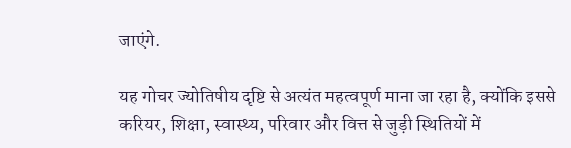जाएंगे.

यह गोचर ज्योतिषीय दृष्टि से अत्यंत महत्वपूर्ण माना जा रहा है, क्योंकि इससे करियर, शिक्षा, स्वास्थ्य, परिवार और वित्त से जुड़ी स्थितियों में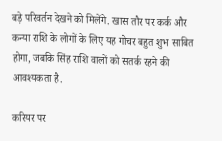बड़े परिवर्तन देखने को मिलेंगे. खास तौर पर कर्क और कन्या राशि के लोगों के लिए यह गोचर बहुत शुभ साबित होगा, जबकि सिंह राशि वालों को सतर्क रहने की आवश्यकता है.

करियर पर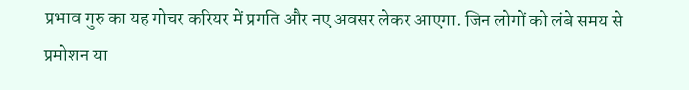प्रभाव गुरु का यह गोचर करियर में प्रगति और नए अवसर लेकर आएगा. जिन लोगों को लंबे समय से प्रमोशन या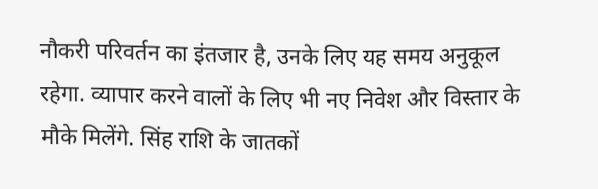नौकरी परिवर्तन का इंतजार है, उनके लिए यह समय अनुकूल रहेगा. व्यापार करने वालों के लिए भी नए निवेश और विस्तार के मौके मिलेंगे. सिंह राशि के जातकों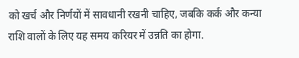को खर्च और निर्णयों में सावधानी रखनी चाहिए, जबकि कर्क और कन्या राशि वालों के लिए यह समय करियर में उन्नति का होगा.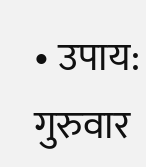• उपाय: गुरुवार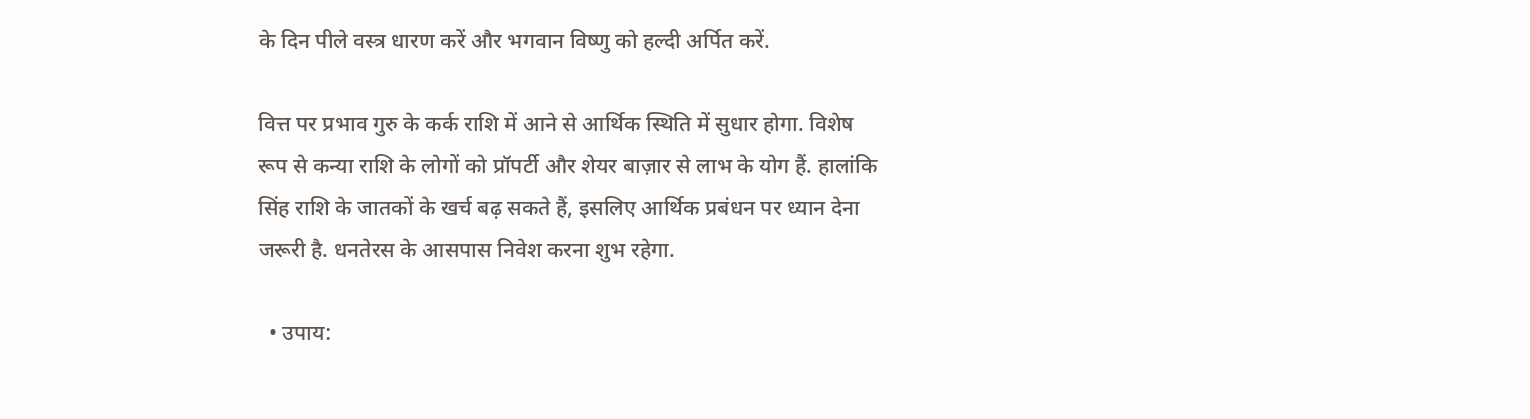के दिन पीले वस्त्र धारण करें और भगवान विष्णु को हल्दी अर्पित करें.

वित्त पर प्रभाव गुरु के कर्क राशि में आने से आर्थिक स्थिति में सुधार होगा. विशेष रूप से कन्या राशि के लोगों को प्रॉपर्टी और शेयर बाज़ार से लाभ के योग हैं. हालांकि सिंह राशि के जातकों के खर्च बढ़ सकते हैं, इसलिए आर्थिक प्रबंधन पर ध्यान देना जरूरी है. धनतेरस के आसपास निवेश करना शुभ रहेगा.

  • उपाय: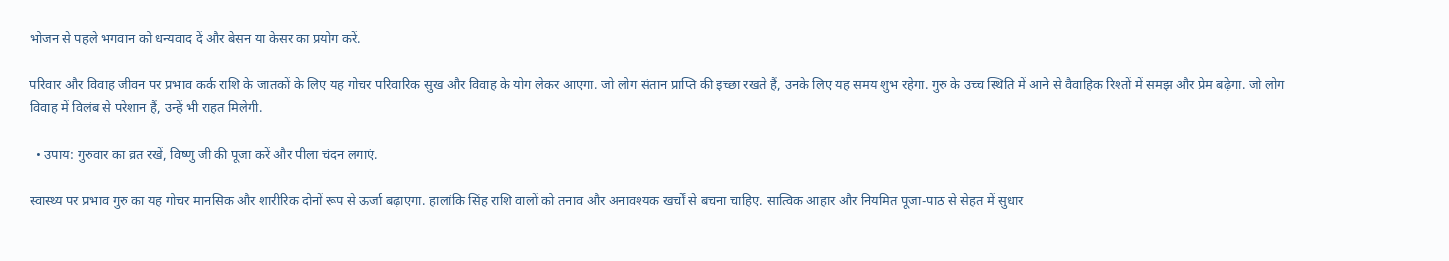भोजन से पहले भगवान को धन्यवाद दें और बेसन या केसर का प्रयोग करें.

परिवार और विवाह जीवन पर प्रभाव कर्क राशि के जातकों के लिए यह गोचर परिवारिक सुख और विवाह के योग लेकर आएगा. जो लोग संतान प्राप्ति की इच्छा रखते हैं, उनके लिए यह समय शुभ रहेगा. गुरु के उच्च स्थिति में आने से वैवाहिक रिश्तों में समझ और प्रेम बढ़ेगा. जो लोग विवाह में विलंब से परेशान हैं, उन्हें भी राहत मिलेगी.

  • उपाय: गुरुवार का व्रत रखें, विष्णु जी की पूजा करें और पीला चंदन लगाएं.

स्वास्थ्य पर प्रभाव गुरु का यह गोचर मानसिक और शारीरिक दोनों रूप से ऊर्जा बढ़ाएगा. हालांकि सिंह राशि वालों को तनाव और अनावश्यक खर्चों से बचना चाहिए. सात्विक आहार और नियमित पूजा-पाठ से सेहत में सुधार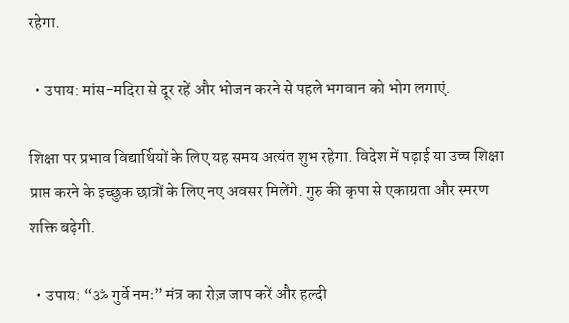रहेगा.

  • उपाय: मांस-मदिरा से दूर रहें और भोजन करने से पहले भगवान को भोग लगाएं.

शिक्षा पर प्रभाव विद्यार्थियों के लिए यह समय अत्यंत शुभ रहेगा. विदेश में पढ़ाई या उच्च शिक्षा प्राप्त करने के इच्छुक छात्रों के लिए नए अवसर मिलेंगे. गुरु की कृपा से एकाग्रता और स्मरण शक्ति बढ़ेगी.

  • उपाय: “ॐ गुर्वे नमः” मंत्र का रोज़ जाप करें और हल्दी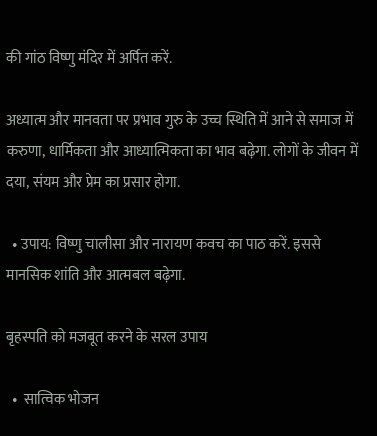की गांठ विष्णु मंदिर में अर्पित करें.

अध्यात्म और मानवता पर प्रभाव गुरु के उच्च स्थिति में आने से समाज में करुणा, धार्मिकता और आध्यात्मिकता का भाव बढ़ेगा. लोगों के जीवन में दया, संयम और प्रेम का प्रसार होगा.

  • उपाय: विष्णु चालीसा और नारायण कवच का पाठ करें. इससे मानसिक शांति और आत्मबल बढ़ेगा.

बृहस्पति को मजबूत करने के सरल उपाय

  •  सात्विक भोजन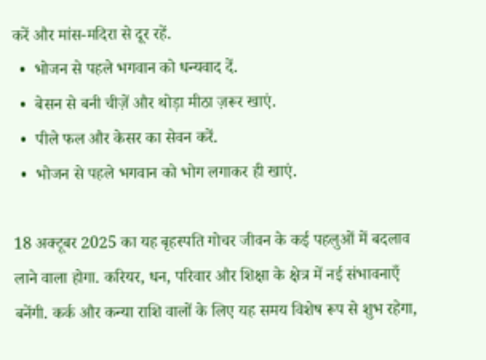करें और मांस-मदिरा से दूर रहें.
  •  भोजन से पहले भगवान को धन्यवाद दें.
  •  बेसन से बनी चीज़ें और थोड़ा मीठा ज़रूर खाएं.
  •  पीले फल और केसर का सेवन करें.
  •  भोजन से पहले भगवान को भोग लगाकर ही खाएं.

18 अक्टूबर 2025 का यह बृहस्पति गोचर जीवन के कई पहलुओं में बदलाव लाने वाला होगा. करियर, धन, परिवार और शिक्षा के क्षेत्र में नई संभावनाएँ बनेंगी. कर्क और कन्या राशि वालों के लिए यह समय विशेष रूप से शुभ रहेगा,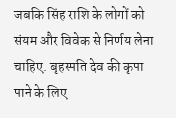जबकि सिंह राशि के लोगों को संयम और विवेक से निर्णय लेना चाहिए. बृहस्पति देव की कृपा पाने के लिए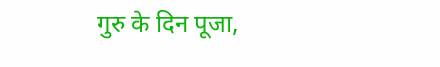गुरु के दिन पूजा,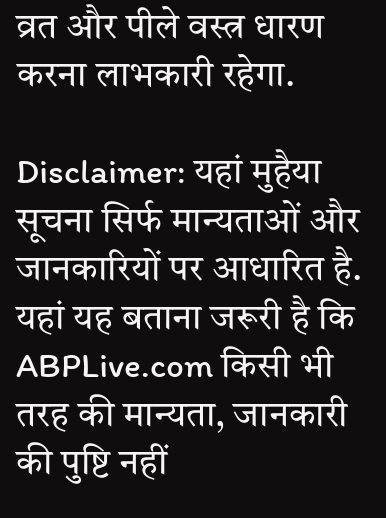व्रत और पीले वस्त्र धारण करना लाभकारी रहेगा.

Disclaimer: यहां मुहैया सूचना सिर्फ मान्यताओं और जानकारियों पर आधारित है. यहां यह बताना जरूरी है कि ABPLive.com किसी भी तरह की मान्यता, जानकारी की पुष्टि नहीं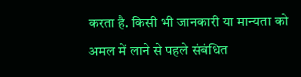करता है. किसी भी जानकारी या मान्यता को अमल में लाने से पहले संबंधित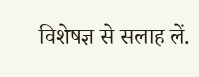विशेषज्ञ से सलाह लें.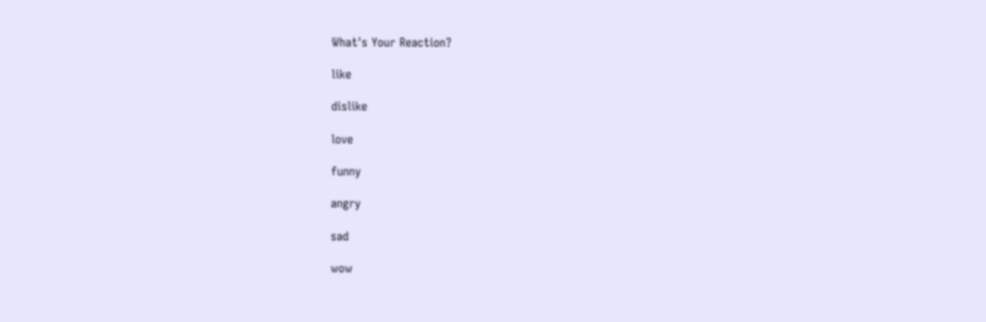What's Your Reaction?

like

dislike

love

funny

angry

sad

wow